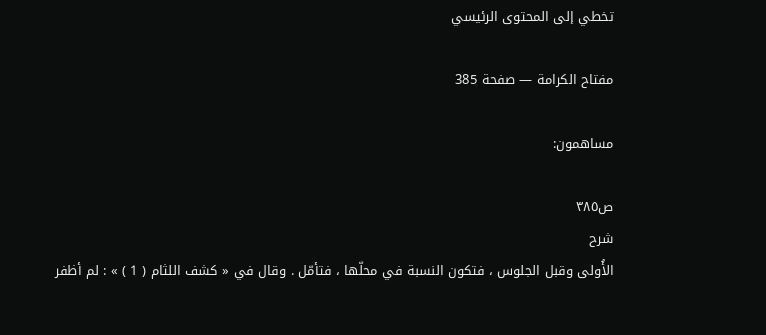تخطي إلى المحتوى الرئيسي

مفتاح الكرامة — صفحة 385

مساهمون:

ص٣٨٥
شرح
الأُولى وقبل الجلوس ، فتكون النسبة في محلّها ، فتأمّل . وقال في « كشف اللثام ( 1 ) » : لم أظفر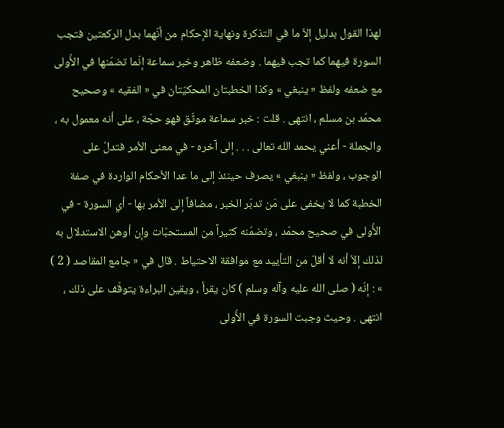لهذا القول بدليل إلاّ ما في التذكرة ونهاية الإحكام من أنّهما بدل الركعتين فتجب السورة فيهما كما تجب فيهما . وضعفه ظاهر وخبر سماعة إنّما تضمّنها في الأُولى مع ضعفه ولفظ « ينبغي » وكذا الخطبتان المحكيّتان في « الفقيه » وصحيح محمّد بن مسلم ، انتهى . قلت : خبر سماعة موثّق فهو حجّة ، على أنه معمول به ، والجملة - أعني يحمد الله تعالى . . . إلى آخره - في معنى الأمر فتدلّ على الوجوب ، ولفظ « ينبغي » يصرف حينئذ إلى ما عدا الأحكام الواردة في صفة الخطبة كما لا يخفى على مَن تدبّر الخبر ، مضافاً إلى الأمر بها - أي السورة - في الأُولى في صحيح محمّد ، وتضمّنه كثيراً من المستحبّات وإن أوهن الاستدلال به لذلك إلاّ أنه لا أقلّ من التأييد مع موافقة الاحتياط . قال في « جامع المقاصد ( 2 ) » : إنّه ( صلى الله عليه وآله وسلم ) كان يقرأ ، ويقين البراءة يتوقّف على ذلك ، انتهى . وحيث وجبت السورة في الأُولى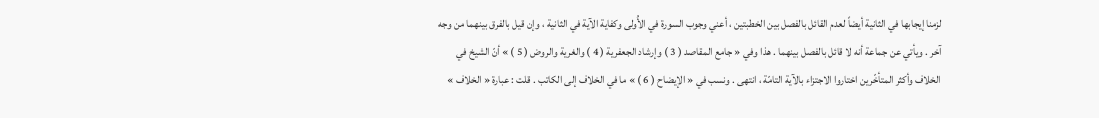لزمنا إيجابها في الثانية أيضاً لعدم القائل بالفصل بين الخطبتين ، أعني وجوب السورة في الأُولى وكفاية الآية في الثانية ، وإن قيل بالفرق بينهما من وجه آخر . ويأتي عن جماعة أنه لا قائل بالفصل بينهما . هذا وفي « جامع المقاصد ( 3 ) وإرشاد الجعفرية ( 4 ) والغرية والروض ( 5 ) » أنّ الشيخ في الخلاف وأكثر المتأخّرين اختاروا الاجتزاء بالآية التامّة ، انتهى . ونسب في « الإيضاح ( 6 ) » ما في الخلاف إلى الكاتب . قلت : عبارة « الخلاف »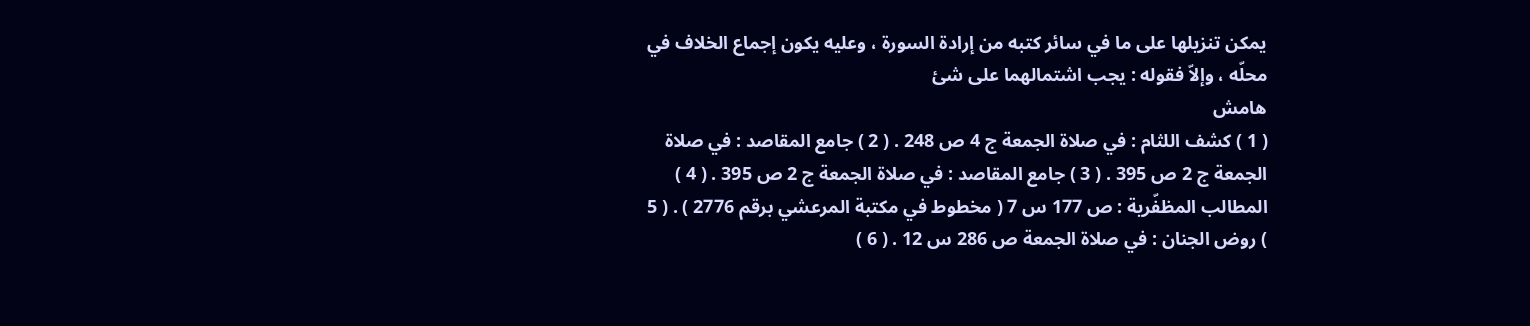يمكن تنزيلها على ما في سائر كتبه من إرادة السورة ، وعليه يكون إجماع الخلاف في محلّه ، وإلاّ فقوله : يجب اشتمالهما على شئ
هامش
( 1 ) كشف اللثام : في صلاة الجمعة ج 4 ص 248 . ( 2 ) جامع المقاصد : في صلاة الجمعة ج 2 ص 395 . ( 3 ) جامع المقاصد : في صلاة الجمعة ج 2 ص 395 . ( 4 ) المطالب المظفّرية : ص 177 س 7 ( مخطوط في مكتبة المرعشي برقم 2776 ) . ( 5 ) روض الجنان : في صلاة الجمعة ص 286 س 12 . ( 6 )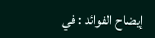إيضاح الفوائد : في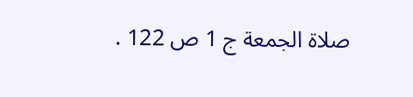صلاة الجمعة ج 1 ص 122 .